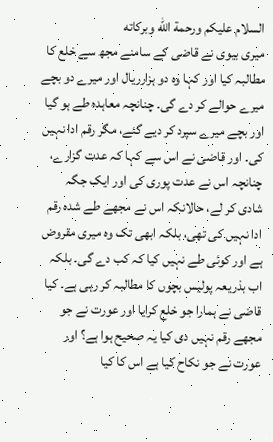السلام عليكم ورحمة الله وبركاته
میری بیوی نے قاضی کے سامنے مجھ سے خلع کا مطالبہ کیا اور کہا وہ دو ہزارریال اور میرے دو بچے میرے حوالے کر دے گی۔ چنانچہ معاہدہ طے ہو گیا اور بچے میرے سپرد کر دیے گئے، مگر رقم ادا نہیں کی۔ اور قاضی نے اس سے کہا کہ عدت گزارے، چنانچہ اس نے عدت پوری کی اور ایک جگہ شادی کر لے، حالانکہ اس نے مجھے طے شدہ رقم ادا نہیں کی تھی، بلکہ ابھی تک وہ میری مقروض ہے اور کوئی طے نہیں کیا کہ کب دے گی۔ بلکہ اب بذریعہ پولیس بچوں کا مطالبہ کر رہی ہے۔ کیا قاضی نے ہمارا جو خلع کرایا اور عورت نے جو مجھے رقم نہیں دی کیا یہ صحیح ہوا ہے؟ اور عورت نے جو نکاح کیا ہے اس کا کیا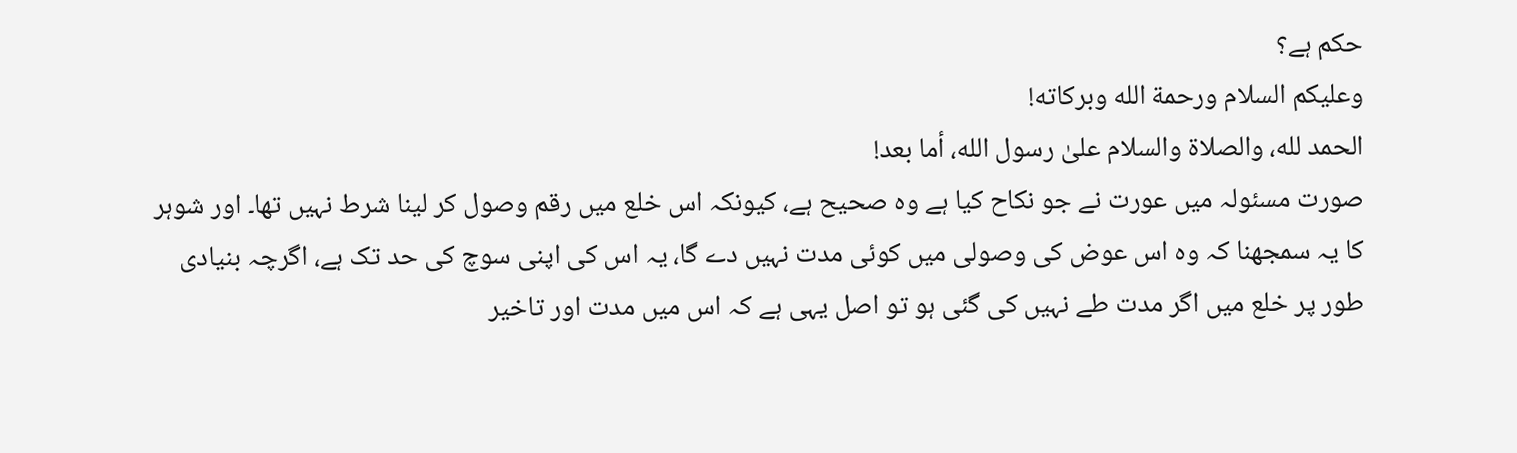حکم ہے؟
وعلیکم السلام ورحمة الله وبرکاته!
الحمد لله، والصلاة والسلام علىٰ رسول الله، أما بعد!
صورت مسئولہ میں عورت نے جو نکاح کیا ہے وہ صحیح ہے، کیونکہ اس خلع میں رقم وصول کر لینا شرط نہیں تھا۔ اور شوہر کا یہ سمجھنا کہ وہ اس عوض کی وصولی میں کوئی مدت نہیں دے گا، یہ اس کی اپنی سوچ کی حد تک ہے، اگرچہ بنیادی طور پر خلع میں اگر مدت طے نہیں کی گئی ہو تو اصل یہی ہے کہ اس میں مدت اور تاخیر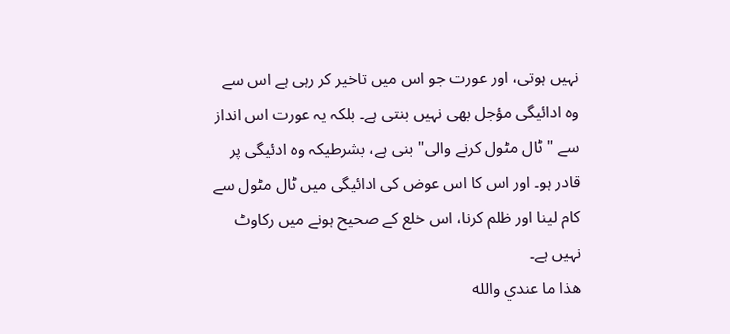نہیں ہوتی، اور عورت جو اس میں تاخیر کر رہی ہے اس سے وہ ادائیگی مؤجل بھی نہیں بنتی ہے۔ بلکہ یہ عورت اس انداز سے "ٹال مٹول کرنے والی" بنی ہے، بشرطیکہ وہ ادئیگی پر قادر ہو۔ اور اس کا اس عوض کی ادائیگی میں ٹال مٹول سے کام لینا اور ظلم کرنا، اس خلع کے صحیح ہونے میں رکاوٹ نہیں ہے۔
ھذا ما عندي والله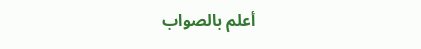أعلم بالصواب